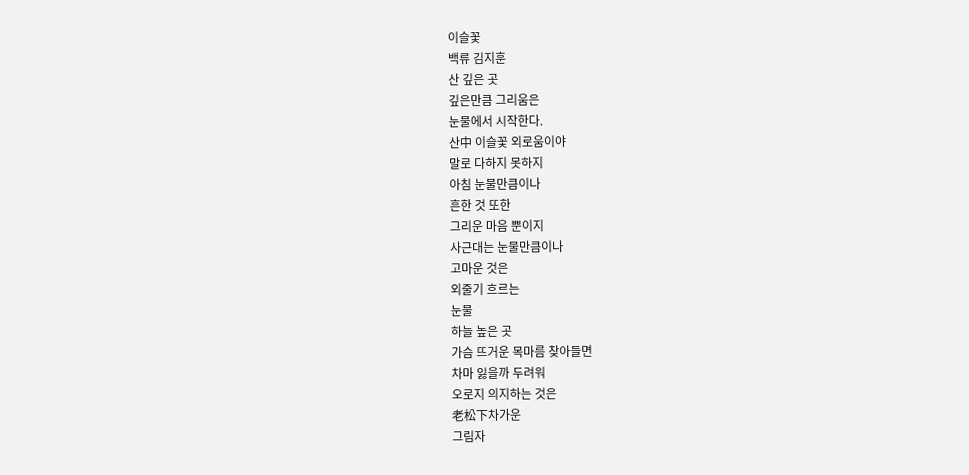이슬꽃
백류 김지훈
산 깊은 곳
깊은만큼 그리움은
눈물에서 시작한다.
산中 이슬꽃 외로움이야
말로 다하지 못하지
아침 눈물만큼이나
흔한 것 또한
그리운 마음 뿐이지
사근대는 눈물만큼이나
고마운 것은
외줄기 흐르는
눈물
하늘 높은 곳
가슴 뜨거운 목마름 찾아들면
차마 잃을까 두려워
오로지 의지하는 것은
老松下차가운
그림자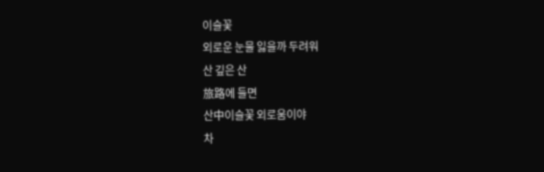이슬꽃
외로운 눈물 잃을까 두려워
산 깊은 산
旅路에 들면
산中이슬꽃 외로움이야
차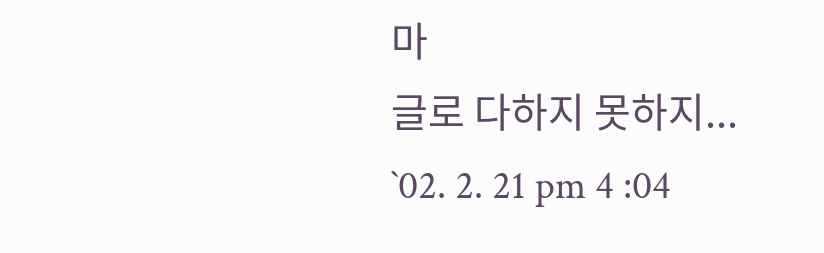마
글로 다하지 못하지...
`02. 2. 21 pm 4 :04